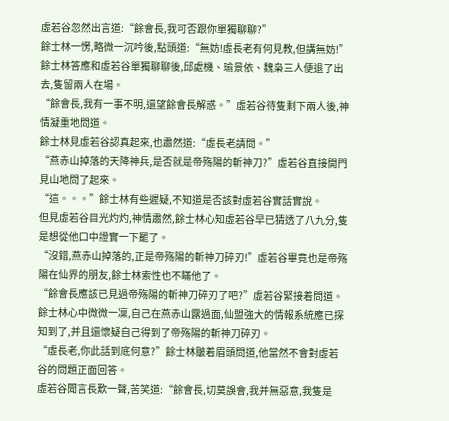虛若谷忽然出言道:“餘會長,我可否跟你單獨聊聊?”
餘士林一愣,略微一沉吟後,點頭道:“無妨!虛長老有何見教,但講無妨!”
餘士林答應和虛若谷單獨聊聊後,邱處機、瑜景依、魏枭三人便退了出去,隻留兩人在場。
“餘會長,我有一事不明,還望餘會長解惑。”虛若谷待隻剩下兩人後,神情凝重地問道。
餘士林見虛若谷認真起來,也肅然道:“虛長老請問。”
“燕赤山掉落的天降神兵,是否就是帝殇陽的斬神刀?”虛若谷直接開門見山地問了起來。
“這。。。”餘士林有些遲疑,不知道是否該對虛若谷實話實說。
但見虛若谷目光灼灼,神情肅然,餘士林心知虛若谷早已猜透了八九分,隻是想從他口中證實一下罷了。
“沒錯,燕赤山掉落的,正是帝殇陽的斬神刀碎刃!”虛若谷畢竟也是帝殇陽在仙界的朋友,餘士林索性也不瞞他了。
“餘會長應該已見過帝殇陽的斬神刀碎刃了吧?”虛若谷緊接着問道。
餘士林心中微微一凜,自己在燕赤山露過面,仙盟強大的情報系統應已探知到了,并且還懷疑自己得到了帝殇陽的斬神刀碎刃。
“虛長老,你此話到底何意?”餘士林皺着眉頭問道,他當然不會對虛若谷的問題正面回答。
虛若谷聞言長歎一聲,苦笑道:“餘會長,切莫誤會,我并無惡意,我隻是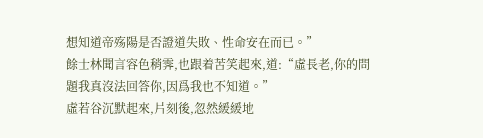想知道帝殇陽是否證道失敗、性命安在而已。”
餘士林聞言容色稍霁,也跟着苦笑起來,道:“虛長老,你的問題我真沒法回答你,因爲我也不知道。”
虛若谷沉默起來,片刻後,忽然緩緩地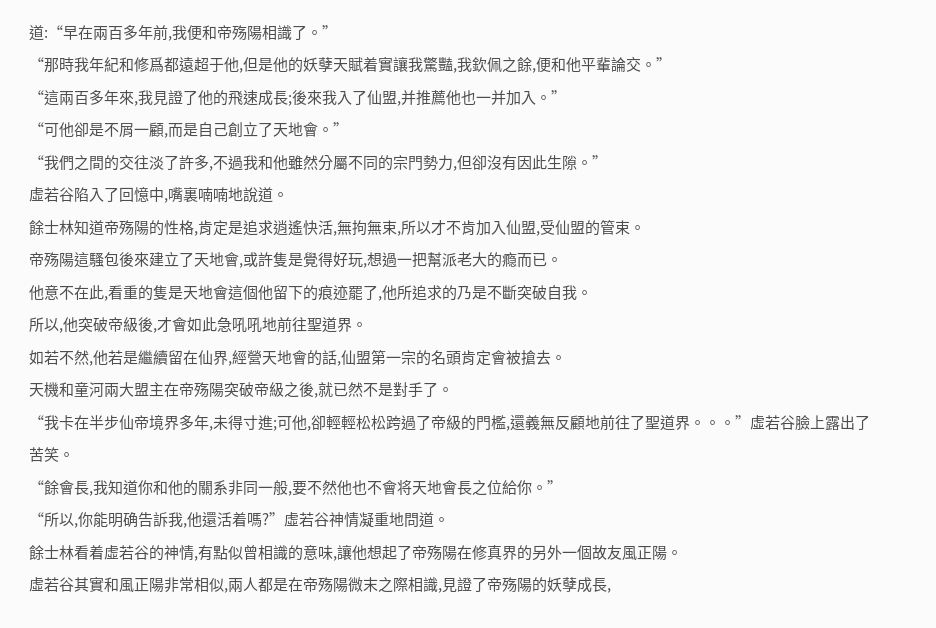道:“早在兩百多年前,我便和帝殇陽相識了。”
“那時我年紀和修爲都遠超于他,但是他的妖孽天賦着實讓我驚豔,我欽佩之餘,便和他平輩論交。”
“這兩百多年來,我見證了他的飛速成長;後來我入了仙盟,并推薦他也一并加入。”
“可他卻是不屑一顧,而是自己創立了天地會。”
“我們之間的交往淡了許多,不過我和他雖然分屬不同的宗門勢力,但卻沒有因此生隙。”
虛若谷陷入了回憶中,嘴裏喃喃地說道。
餘士林知道帝殇陽的性格,肯定是追求逍遙快活,無拘無束,所以才不肯加入仙盟,受仙盟的管束。
帝殇陽這騷包後來建立了天地會,或許隻是覺得好玩,想過一把幫派老大的瘾而已。
他意不在此,看重的隻是天地會這個他留下的痕迹罷了,他所追求的乃是不斷突破自我。
所以,他突破帝級後,才會如此急吼吼地前往聖道界。
如若不然,他若是繼續留在仙界,經營天地會的話,仙盟第一宗的名頭肯定會被搶去。
天機和童河兩大盟主在帝殇陽突破帝級之後,就已然不是對手了。
“我卡在半步仙帝境界多年,未得寸進;可他,卻輕輕松松跨過了帝級的門檻,還義無反顧地前往了聖道界。。。”虛若谷臉上露出了苦笑。
“餘會長,我知道你和他的關系非同一般,要不然他也不會将天地會長之位給你。”
“所以,你能明确告訴我,他還活着嗎?”虛若谷神情凝重地問道。
餘士林看着虛若谷的神情,有點似曾相識的意味,讓他想起了帝殇陽在修真界的另外一個故友風正陽。
虛若谷其實和風正陽非常相似,兩人都是在帝殇陽微末之際相識,見證了帝殇陽的妖孽成長,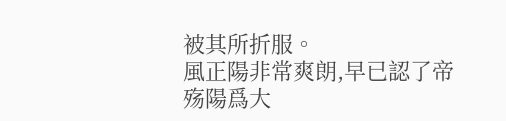被其所折服。
風正陽非常爽朗,早已認了帝殇陽爲大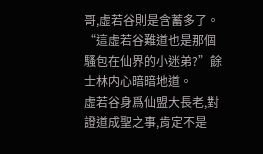哥,虛若谷則是含蓄多了。
“這虛若谷難道也是那個騷包在仙界的小迷弟?”餘士林内心暗暗地道。
虛若谷身爲仙盟大長老,對證道成聖之事,肯定不是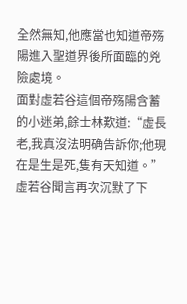全然無知,他應當也知道帝殇陽進入聖道界後所面臨的兇險處境。
面對虛若谷這個帝殇陽含蓄的小迷弟,餘士林歎道:“虛長老,我真沒法明确告訴你;他現在是生是死,隻有天知道。”
虛若谷聞言再次沉默了下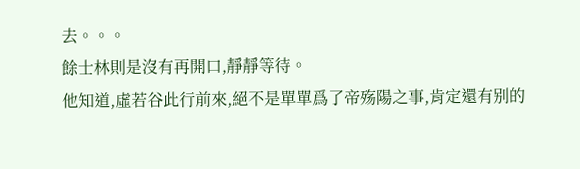去。。。
餘士林則是沒有再開口,靜靜等待。
他知道,虛若谷此行前來,絕不是單單爲了帝殇陽之事,肯定還有别的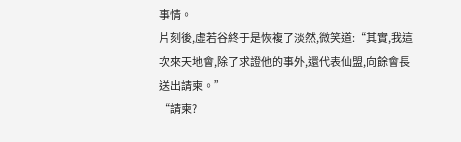事情。
片刻後,虛若谷終于是恢複了淡然,微笑道:“其實,我這次來天地會,除了求證他的事外,還代表仙盟,向餘會長送出請柬。”
“請柬?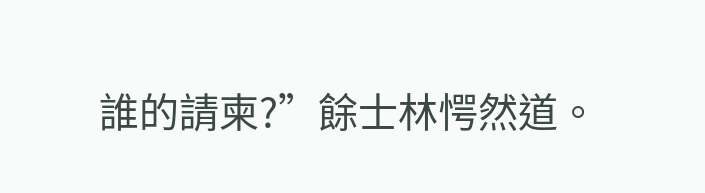誰的請柬?”餘士林愕然道。